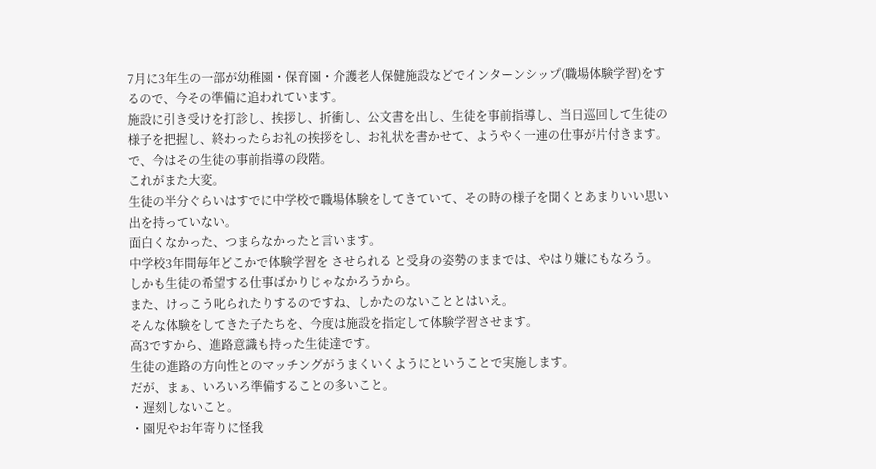7月に3年生の一部が幼稚園・保育園・介護老人保健施設などでインターンシップ(職場体験学習)をするので、今その準備に追われています。
施設に引き受けを打診し、挨拶し、折衝し、公文書を出し、生徒を事前指導し、当日巡回して生徒の様子を把握し、終わったらお礼の挨拶をし、お礼状を書かせて、ようやく一連の仕事が片付きます。
で、今はその生徒の事前指導の段階。
これがまた大変。
生徒の半分ぐらいはすでに中学校で職場体験をしてきていて、その時の様子を聞くとあまりいい思い出を持っていない。
面白くなかった、つまらなかったと言います。
中学校3年間毎年どこかで体験学習を させられる と受身の姿勢のままでは、やはり嫌にもなろう。
しかも生徒の希望する仕事ばかりじゃなかろうから。
また、けっこう叱られたりするのですね、しかたのないこととはいえ。
そんな体験をしてきた子たちを、今度は施設を指定して体験学習させます。
高3ですから、進路意識も持った生徒達です。
生徒の進路の方向性とのマッチングがうまくいくようにということで実施します。
だが、まぁ、いろいろ準備することの多いこと。
・遅刻しないこと。
・園児やお年寄りに怪我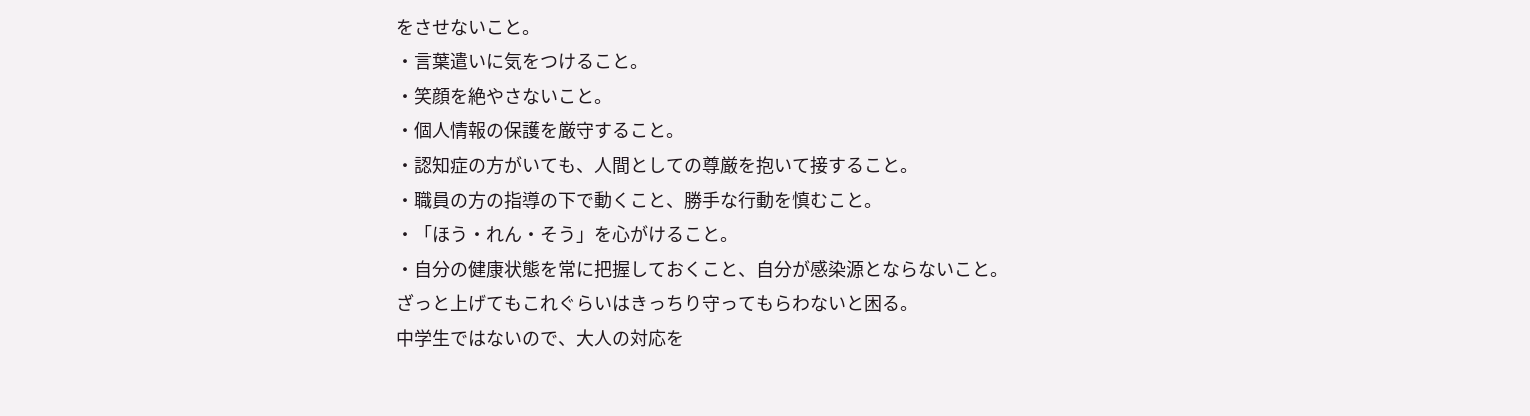をさせないこと。
・言葉遣いに気をつけること。
・笑顔を絶やさないこと。
・個人情報の保護を厳守すること。
・認知症の方がいても、人間としての尊厳を抱いて接すること。
・職員の方の指導の下で動くこと、勝手な行動を慎むこと。
・「ほう・れん・そう」を心がけること。
・自分の健康状態を常に把握しておくこと、自分が感染源とならないこと。
ざっと上げてもこれぐらいはきっちり守ってもらわないと困る。
中学生ではないので、大人の対応を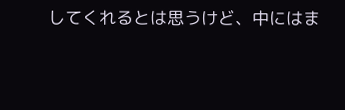してくれるとは思うけど、中にはま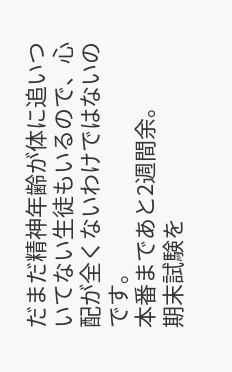だまだ精神年齢が体に追いついてない生徒もいるので、心配が全くないわけではないのです。
本番まであと2週間余。
期末試験を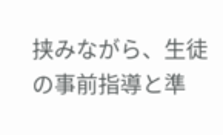挟みながら、生徒の事前指導と準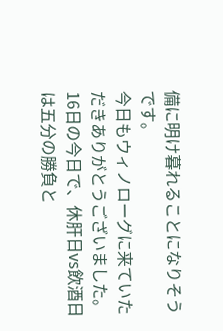備に明け暮れることになりそうです。
今日もウィノローグに来ていただきありがとうございました。
16日の今日で、休肝日vs飲酒日は五分の勝負と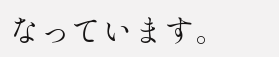なっています。